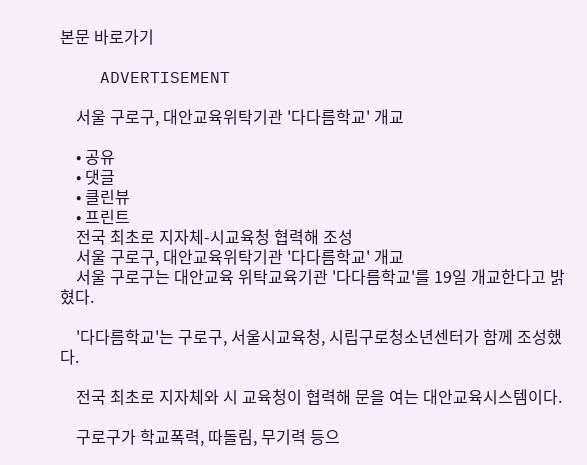본문 바로가기

    ADVERTISEMENT

    서울 구로구, 대안교육위탁기관 '다다름학교' 개교

    • 공유
    • 댓글
    • 클린뷰
    • 프린트
    전국 최초로 지자체-시교육청 협력해 조성
    서울 구로구, 대안교육위탁기관 '다다름학교' 개교
    서울 구로구는 대안교육 위탁교육기관 '다다름학교'를 19일 개교한다고 밝혔다.

    '다다름학교'는 구로구, 서울시교육청, 시립구로청소년센터가 함께 조성했다.

    전국 최초로 지자체와 시 교육청이 협력해 문을 여는 대안교육시스템이다.

    구로구가 학교폭력, 따돌림, 무기력 등으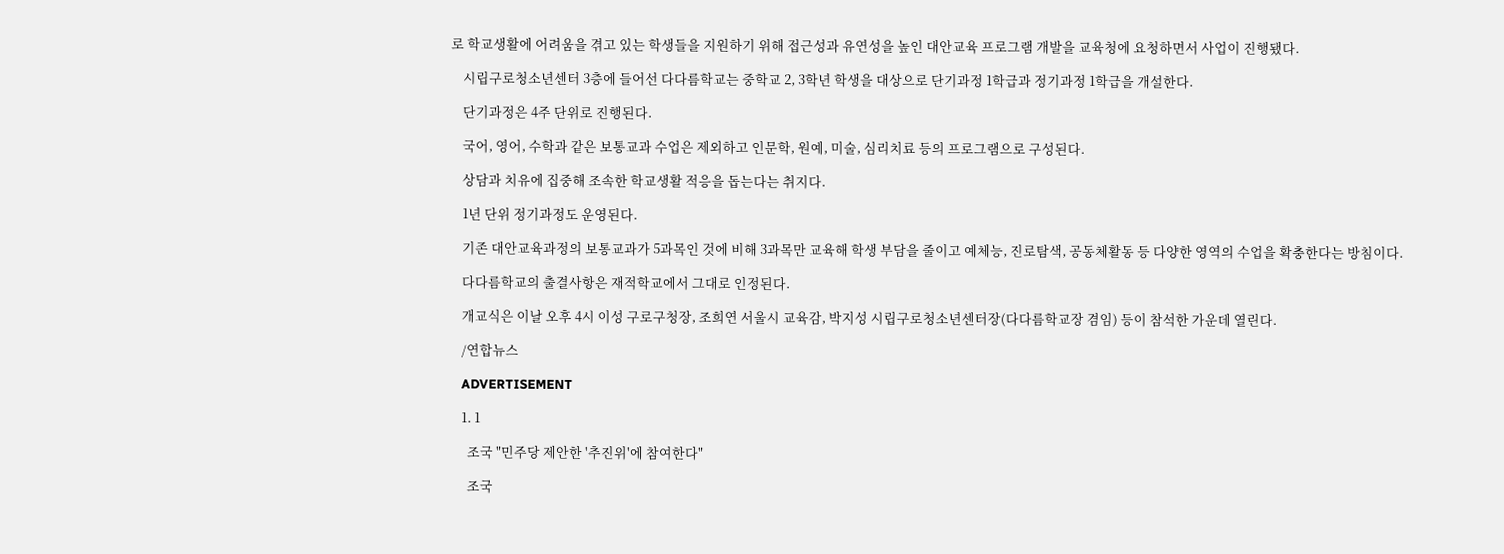로 학교생활에 어려움을 겪고 있는 학생들을 지원하기 위해 접근성과 유연성을 높인 대안교육 프로그램 개발을 교육청에 요청하면서 사업이 진행됐다.

    시립구로청소년센터 3층에 들어선 다다름학교는 중학교 2, 3학년 학생을 대상으로 단기과정 1학급과 정기과정 1학급을 개설한다.

    단기과정은 4주 단위로 진행된다.

    국어, 영어, 수학과 같은 보통교과 수업은 제외하고 인문학, 원예, 미술, 심리치료 등의 프로그램으로 구성된다.

    상담과 치유에 집중해 조속한 학교생활 적응을 돕는다는 취지다.

    1년 단위 정기과정도 운영된다.

    기존 대안교육과정의 보통교과가 5과목인 것에 비해 3과목만 교육해 학생 부담을 줄이고 예체능, 진로탐색, 공동체활동 등 다양한 영역의 수업을 확충한다는 방침이다.

    다다름학교의 출결사항은 재적학교에서 그대로 인정된다.

    개교식은 이날 오후 4시 이성 구로구청장, 조희연 서울시 교육감, 박지성 시립구로청소년센터장(다다름학교장 겸임) 등이 참석한 가운데 열린다.

    /연합뉴스

    ADVERTISEMENT

    1. 1

      조국 "민주당 제안한 '추진위'에 참여한다"

      조국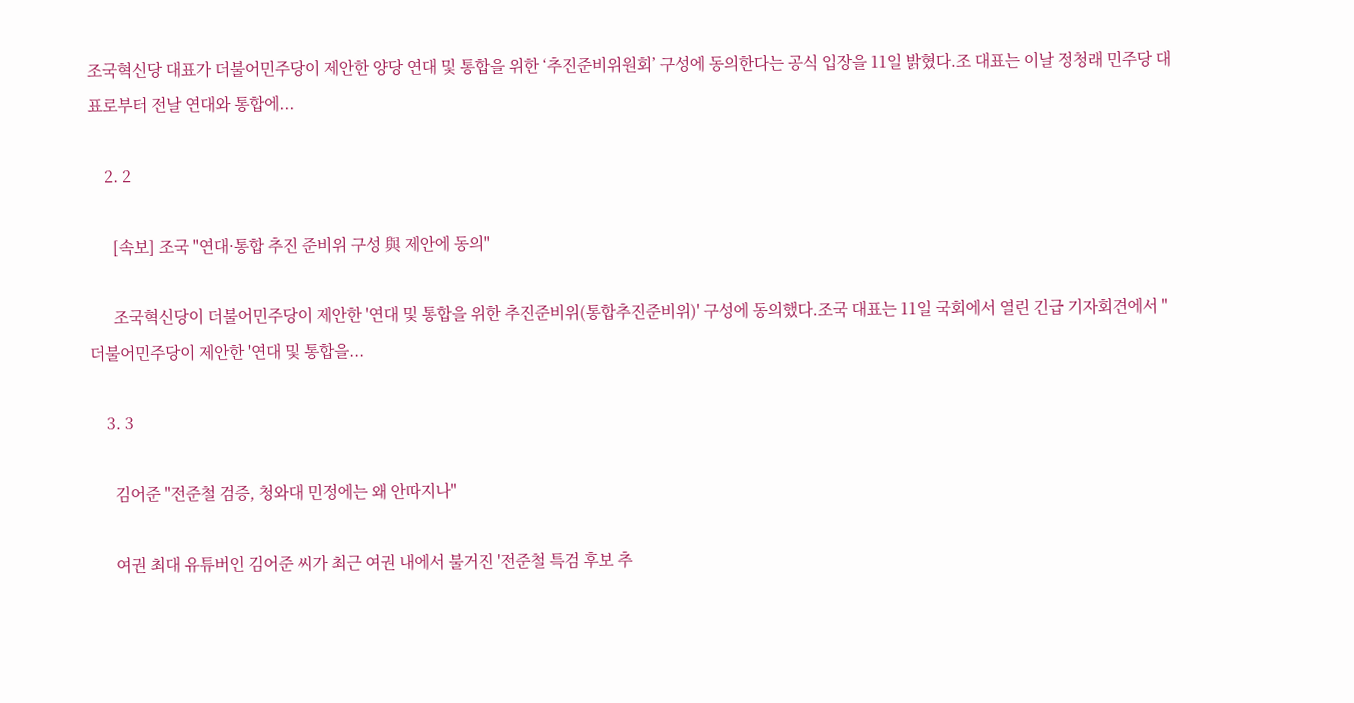조국혁신당 대표가 더불어민주당이 제안한 양당 연대 및 통합을 위한 ‘추진준비위원회’ 구성에 동의한다는 공식 입장을 11일 밝혔다.조 대표는 이날 정청래 민주당 대표로부터 전날 연대와 통합에...

    2. 2

      [속보] 조국 "연대·통합 추진 준비위 구성 與 제안에 동의"

      조국혁신당이 더불어민주당이 제안한 '연대 및 통합을 위한 추진준비위(통합추진준비위)' 구성에 동의했다.조국 대표는 11일 국회에서 열린 긴급 기자회견에서 "더불어민주당이 제안한 '연대 및 통합을...

    3. 3

      김어준 "전준철 검증, 청와대 민정에는 왜 안따지나"

      여권 최대 유튜버인 김어준 씨가 최근 여권 내에서 불거진 '전준철 특검 후보 추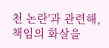천 논란'과 관련해, 책임의 화살을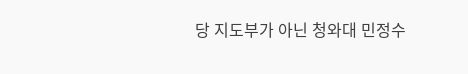당 지도부가 아닌 청와대 민정수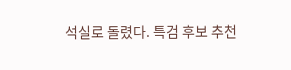석실로 돌렸다. 특검 후보 추천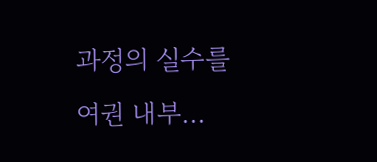과정의 실수를 여권 내부...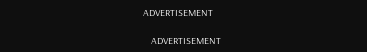ADVERTISEMENT

    ADVERTISEMENT